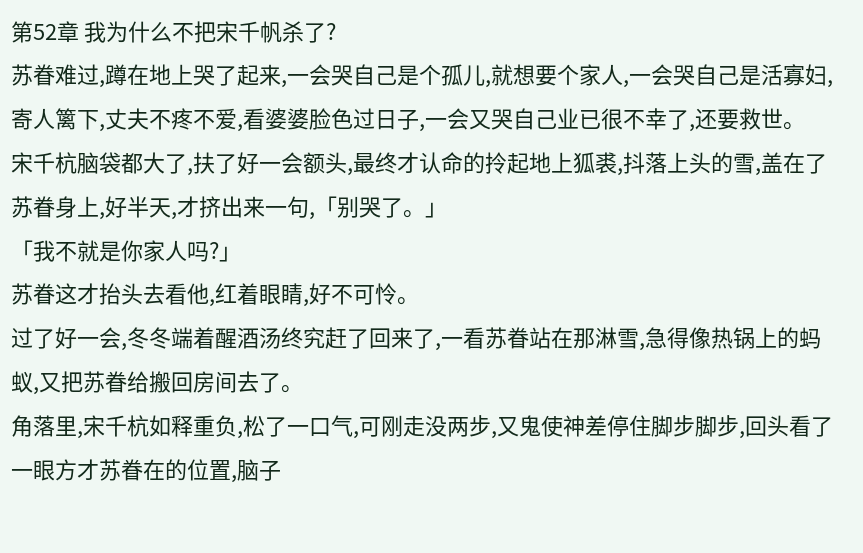第52章 我为什么不把宋千帆杀了?
苏眷难过,蹲在地上哭了起来,一会哭自己是个孤儿,就想要个家人,一会哭自己是活寡妇,寄人篱下,丈夫不疼不爱,看婆婆脸色过日子,一会又哭自己业已很不幸了,还要救世。
宋千杭脑袋都大了,扶了好一会额头,最终才认命的拎起地上狐裘,抖落上头的雪,盖在了苏眷身上,好半天,才挤出来一句,「别哭了。」
「我不就是你家人吗?」
苏眷这才抬头去看他,红着眼睛,好不可怜。
过了好一会,冬冬端着醒酒汤终究赶了回来了,一看苏眷站在那淋雪,急得像热锅上的蚂蚁,又把苏眷给搬回房间去了。
角落里,宋千杭如释重负,松了一口气,可刚走没两步,又鬼使神差停住脚步脚步,回头看了一眼方才苏眷在的位置,脑子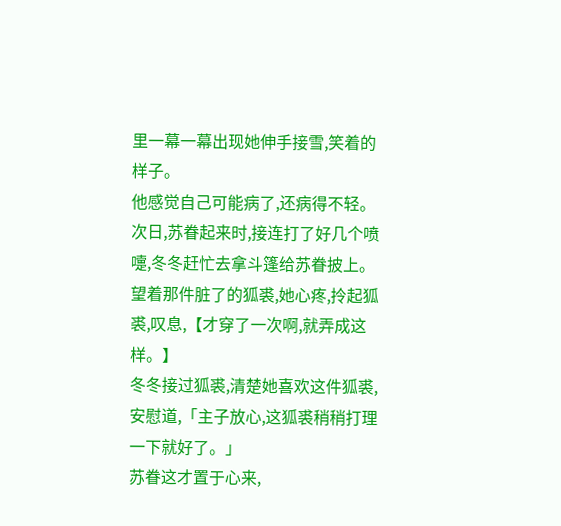里一幕一幕出现她伸手接雪,笑着的样子。
他感觉自己可能病了,还病得不轻。
次日,苏眷起来时,接连打了好几个喷嚏,冬冬赶忙去拿斗篷给苏眷披上。
望着那件脏了的狐裘,她心疼,拎起狐裘,叹息,【才穿了一次啊,就弄成这样。】
冬冬接过狐裘,清楚她喜欢这件狐裘,安慰道,「主子放心,这狐裘稍稍打理一下就好了。」
苏眷这才置于心来,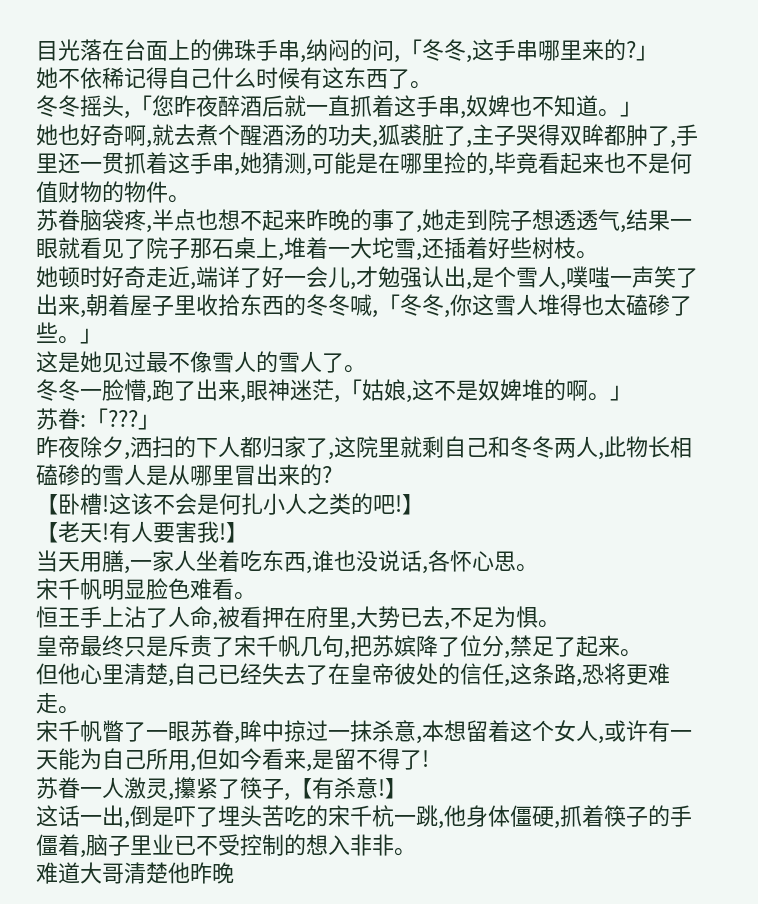目光落在台面上的佛珠手串,纳闷的问,「冬冬,这手串哪里来的?」
她不依稀记得自己什么时候有这东西了。
冬冬摇头,「您昨夜醉酒后就一直抓着这手串,奴婢也不知道。」
她也好奇啊,就去煮个醒酒汤的功夫,狐裘脏了,主子哭得双眸都肿了,手里还一贯抓着这手串,她猜测,可能是在哪里捡的,毕竟看起来也不是何值财物的物件。
苏眷脑袋疼,半点也想不起来昨晚的事了,她走到院子想透透气,结果一眼就看见了院子那石桌上,堆着一大坨雪,还插着好些树枝。
她顿时好奇走近,端详了好一会儿,才勉强认出,是个雪人,噗嗤一声笑了出来,朝着屋子里收拾东西的冬冬喊,「冬冬,你这雪人堆得也太磕碜了些。」
这是她见过最不像雪人的雪人了。
冬冬一脸懵,跑了出来,眼神迷茫,「姑娘,这不是奴婢堆的啊。」
苏眷:「???」
昨夜除夕,洒扫的下人都归家了,这院里就剩自己和冬冬两人,此物长相磕碜的雪人是从哪里冒出来的?
【卧槽!这该不会是何扎小人之类的吧!】
【老天!有人要害我!】
当天用膳,一家人坐着吃东西,谁也没说话,各怀心思。
宋千帆明显脸色难看。
恒王手上沾了人命,被看押在府里,大势已去,不足为惧。
皇帝最终只是斥责了宋千帆几句,把苏嫔降了位分,禁足了起来。
但他心里清楚,自己已经失去了在皇帝彼处的信任,这条路,恐将更难走。
宋千帆瞥了一眼苏眷,眸中掠过一抹杀意,本想留着这个女人,或许有一天能为自己所用,但如今看来,是留不得了!
苏眷一人激灵,攥紧了筷子,【有杀意!】
这话一出,倒是吓了埋头苦吃的宋千杭一跳,他身体僵硬,抓着筷子的手僵着,脑子里业已不受控制的想入非非。
难道大哥清楚他昨晚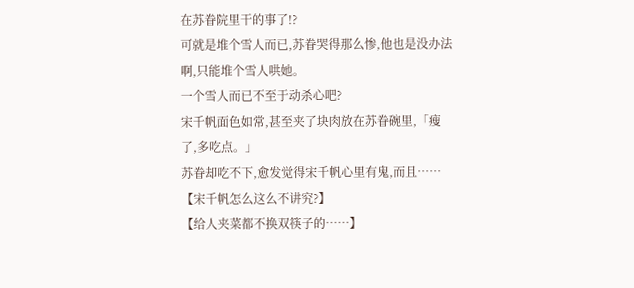在苏眷院里干的事了!?
可就是堆个雪人而已,苏眷哭得那么惨,他也是没办法啊,只能堆个雪人哄她。
一个雪人而已不至于动杀心吧?
宋千帆面色如常,甚至夹了块肉放在苏眷碗里,「瘦了,多吃点。」
苏眷却吃不下,愈发觉得宋千帆心里有鬼,而且……
【宋千帆怎么这么不讲究?】
【给人夹菜都不换双筷子的……】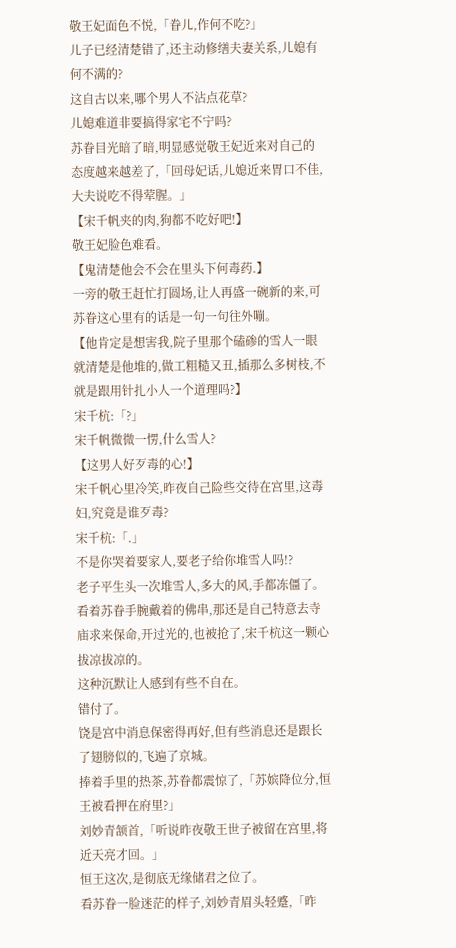敬王妃面色不悦,「眷儿,作何不吃?」
儿子已经清楚错了,还主动修缮夫妻关系,儿媳有何不满的?
这自古以来,哪个男人不沾点花草?
儿媳难道非要搞得家宅不宁吗?
苏眷目光暗了暗,明显感觉敬王妃近来对自己的态度越来越差了,「回母妃话,儿媳近来胃口不佳,大夫说吃不得荤腥。」
【宋千帆夹的肉,狗都不吃好吧!】
敬王妃脸色难看。
【鬼清楚他会不会在里头下何毒药.】
一旁的敬王赶忙打圆场,让人再盛一碗新的来,可苏眷这心里有的话是一句一句往外嘣。
【他肯定是想害我,院子里那个磕碜的雪人一眼就清楚是他堆的,做工粗糙又丑,插那么多树枝,不就是跟用针扎小人一个道理吗?】
宋千杭:「?」
宋千帆微微一愣,什么雪人?
【这男人好歹毒的心!】
宋千帆心里冷笑,昨夜自己险些交待在宫里,这毒妇,究竟是谁歹毒?
宋千杭:「.」
不是你哭着要家人,要老子给你堆雪人吗!?
老子平生头一次堆雪人,多大的风,手都冻僵了。
看着苏眷手腕戴着的佛串,那还是自己特意去寺庙求来保命,开过光的,也被抢了,宋千杭这一颗心拔凉拔凉的。
这种沉默让人感到有些不自在。
错付了。
饶是宫中消息保密得再好,但有些消息还是跟长了翅膀似的,飞遍了京城。
捧着手里的热茶,苏眷都震惊了,「苏嫔降位分,恒王被看押在府里?」
刘妙青颔首,「听说昨夜敬王世子被留在宫里,将近天亮才回。」
恒王这次,是彻底无缘储君之位了。
看苏眷一脸迷茫的样子,刘妙青眉头轻蹙,「昨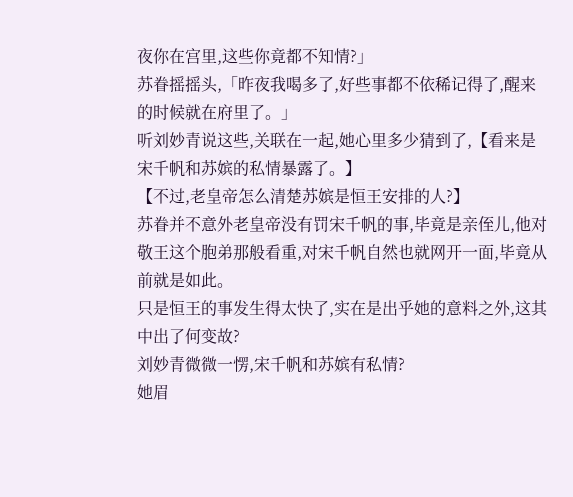夜你在宫里,这些你竟都不知情?」
苏眷摇摇头,「昨夜我喝多了,好些事都不依稀记得了,醒来的时候就在府里了。」
听刘妙青说这些,关联在一起,她心里多少猜到了,【看来是宋千帆和苏嫔的私情暴露了。】
【不过,老皇帝怎么清楚苏嫔是恒王安排的人?】
苏眷并不意外老皇帝没有罚宋千帆的事,毕竟是亲侄儿,他对敬王这个胞弟那般看重,对宋千帆自然也就网开一面,毕竟从前就是如此。
只是恒王的事发生得太快了,实在是出乎她的意料之外,这其中出了何变故?
刘妙青微微一愣,宋千帆和苏嫔有私情?
她眉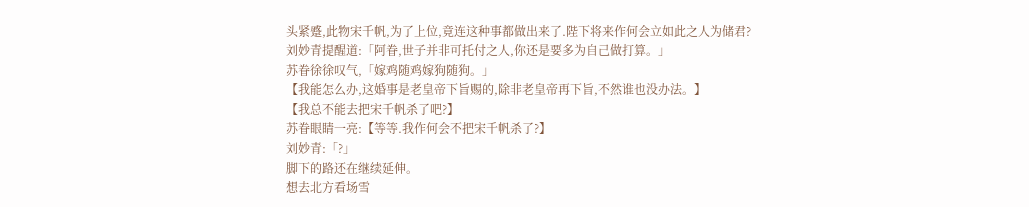头紧蹙,此物宋千帆,为了上位,竟连这种事都做出来了.陛下将来作何会立如此之人为储君?
刘妙青提醒道:「阿眷,世子并非可托付之人,你还是要多为自己做打算。」
苏眷徐徐叹气,「嫁鸡随鸡嫁狗随狗。」
【我能怎么办,这婚事是老皇帝下旨赐的,除非老皇帝再下旨,不然谁也没办法。】
【我总不能去把宋千帆杀了吧?】
苏眷眼睛一亮:【等等.我作何会不把宋千帆杀了?】
刘妙青:「?」
脚下的路还在继续延伸。
想去北方看场雪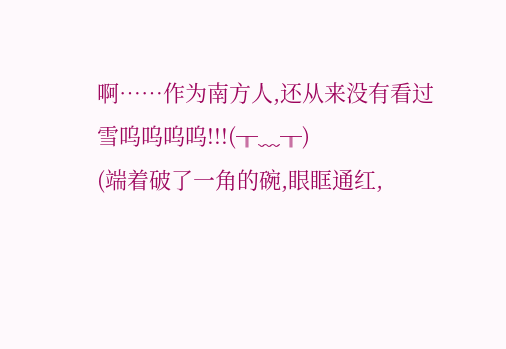啊……作为南方人,还从来没有看过雪呜呜呜呜!!!(╥﹏╥)
(端着破了一角的碗,眼眶通红,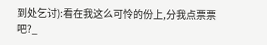到处乞讨):看在我这么可怜的份上,分我点票票吧?_